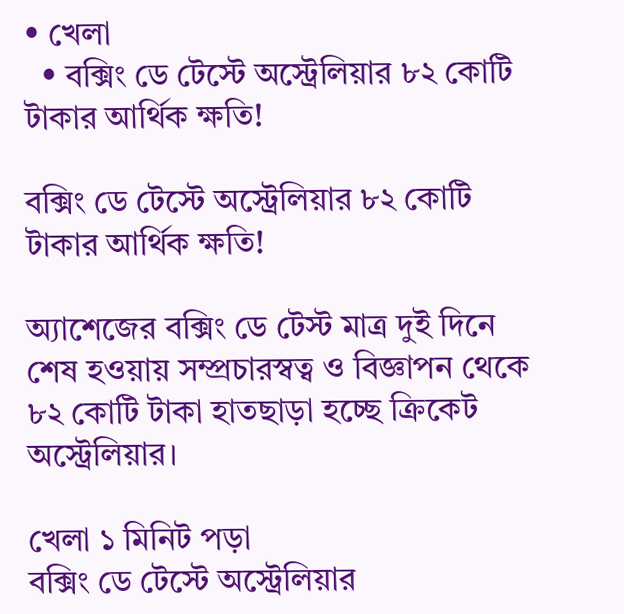• খেলা
  • বক্সিং ডে টেস্টে অস্ট্রেলিয়ার ৮২ কোটি টাকার আর্থিক ক্ষতি!

বক্সিং ডে টেস্টে অস্ট্রেলিয়ার ৮২ কোটি টাকার আর্থিক ক্ষতি!

অ্যাশেজের বক্সিং ডে টেস্ট মাত্র দুই দিনে শেষ হওয়ায় সম্প্রচারস্বত্ব ও বিজ্ঞাপন থেকে ৮২ কোটি টাকা হাতছাড়া হচ্ছে ক্রিকেট অস্ট্রেলিয়ার।

খেলা ১ মিনিট পড়া
বক্সিং ডে টেস্টে অস্ট্রেলিয়ার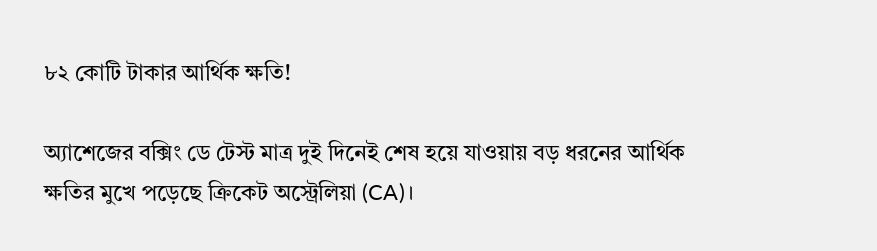৮২ কোটি টাকার আর্থিক ক্ষতি!

অ্যাশেজের বক্সিং ডে টেস্ট মাত্র দুই দিনেই শেষ হয়ে যাওয়ায় বড় ধরনের আর্থিক ক্ষতির মুখে পড়েছে ক্রিকেট অস্ট্রেলিয়া (CA)।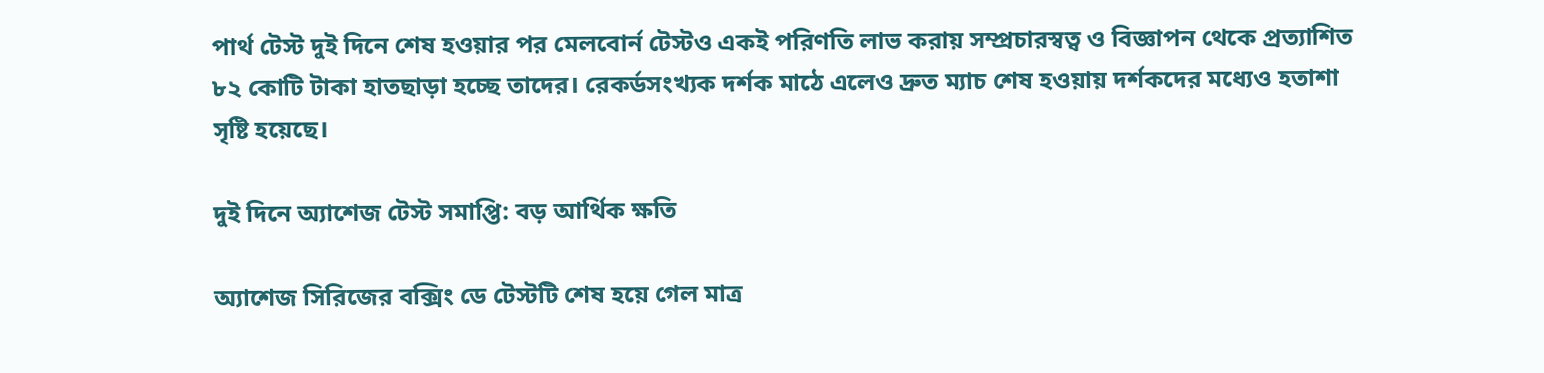পার্থ টেস্ট দুই দিনে শেষ হওয়ার পর মেলবোর্ন টেস্টও একই পরিণতি লাভ করায় সম্প্রচারস্বত্ব ও বিজ্ঞাপন থেকে প্রত্যাশিত ৮২ কোটি টাকা হাতছাড়া হচ্ছে তাদের। রেকর্ডসংখ্যক দর্শক মাঠে এলেও দ্রুত ম্যাচ শেষ হওয়ায় দর্শকদের মধ্যেও হতাশা সৃষ্টি হয়েছে।

দুই দিনে অ্যাশেজ টেস্ট সমাপ্তি: বড় আর্থিক ক্ষতি

অ্যাশেজ সিরিজের বক্সিং ডে টেস্টটি শেষ হয়ে গেল মাত্র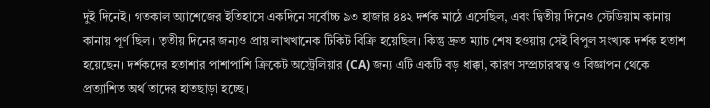দুই দিনেই। গতকাল অ্যাশেজের ইতিহাসে একদিনে সর্বোচ্চ ৯৩ হাজার ৪৪২ দর্শক মাঠে এসেছিল, এবং দ্বিতীয় দিনেও স্টেডিয়াম কানায় কানায় পূর্ণ ছিল। তৃতীয় দিনের জন্যও প্রায় লাখখানেক টিকিট বিক্রি হয়েছিল। কিন্তু দ্রুত ম্যাচ শেষ হওয়ায় সেই বিপুল সংখ্যক দর্শক হতাশ হয়েছেন। দর্শকদের হতাশার পাশাপাশি ক্রিকেট অস্ট্রেলিয়ার (CA) জন্য এটি একটি বড় ধাক্কা, কারণ সম্প্রচারস্বত্ব ও বিজ্ঞাপন থেকে প্রত্যাশিত অর্থ তাদের হাতছাড়া হচ্ছে।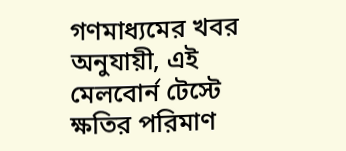গণমাধ্যমের খবর অনুযায়ী, এই মেলবোর্ন টেস্টে ক্ষতির পরিমাণ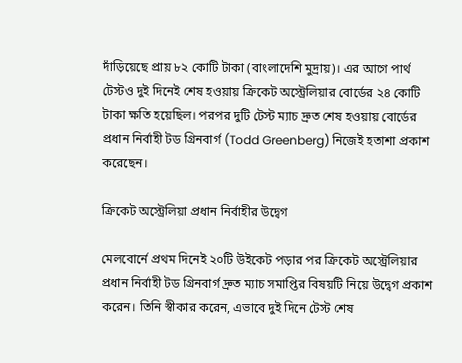দাঁড়িয়েছে প্রায় ৮২ কোটি টাকা (বাংলাদেশি মুদ্রায়)। এর আগে পার্থ টেস্টও দুই দিনেই শেষ হওয়ায় ক্রিকেট অস্ট্রেলিয়ার বোর্ডের ২৪ কোটি টাকা ক্ষতি হয়েছিল। পরপর দুটি টেস্ট ম্যাচ দ্রুত শেষ হওয়ায় বোর্ডের প্রধান নির্বাহী টড গ্রিনবার্গ (Todd Greenberg) নিজেই হতাশা প্রকাশ করেছেন।

ক্রিকেট অস্ট্রেলিয়া প্রধান নির্বাহীর উদ্বেগ

মেলবোর্নে প্রথম দিনেই ২০টি উইকেট পড়ার পর ক্রিকেট অস্ট্রেলিয়ার প্রধান নির্বাহী টড গ্রিনবার্গ দ্রুত ম্যাচ সমাপ্তির বিষয়টি নিয়ে উদ্বেগ প্রকাশ করেন। তিনি স্বীকার করেন, এভাবে দুই দিনে টেস্ট শেষ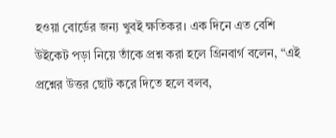হওয়া বোর্ডের জন্য খুবই ক্ষতিকর। এক দিনে এত বেশি উইকেট পড়া নিয়ে তাঁকে প্রশ্ন করা হলে গ্রিনবার্গ বলেন, “এই প্রশ্নের উত্তর ছোট করে দিতে হলে বলব,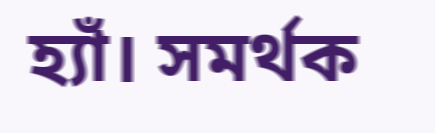হ্যাঁ। সমর্থক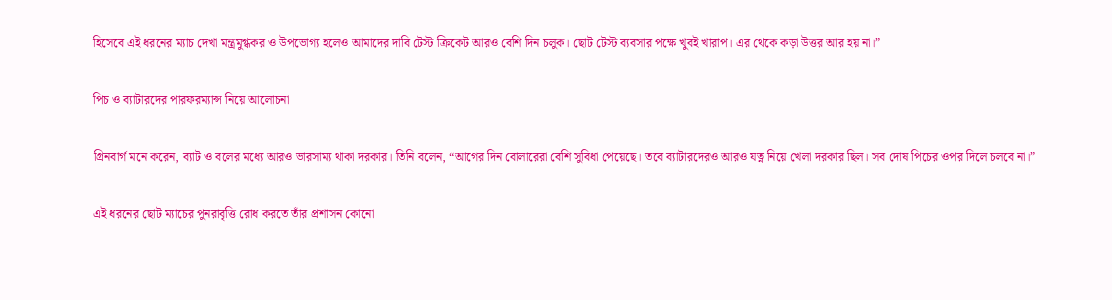হিসেবে এই ধরনের ম্যাচ দেখা মন্ত্রমুগ্ধকর ও উপভোগ্য হলেও আমাদের দাবি টেস্ট ক্রিকেট আরও বেশি দিন চলুক। ছোট টেস্ট ব্যবসার পক্ষে খুবই খারাপ। এর থেকে কড়া উত্তর আর হয় না।”

পিচ ও ব্যাটারদের পারফরম্যান্স নিয়ে আলোচনা

গ্রিনবার্গ মনে করেন, ব্যাট ও বলের মধ্যে আরও ভারসাম্য থাকা দরকার। তিনি বলেন, “আগের দিন বোলারেরা বেশি সুবিধা পেয়েছে। তবে ব্যাটারদেরও আরও যত্ন নিয়ে খেলা দরকার ছিল। সব দোষ পিচের ওপর দিলে চলবে না।”

এই ধরনের ছোট ম্যাচের পুনরাবৃত্তি রোধ করতে তাঁর প্রশাসন কোনো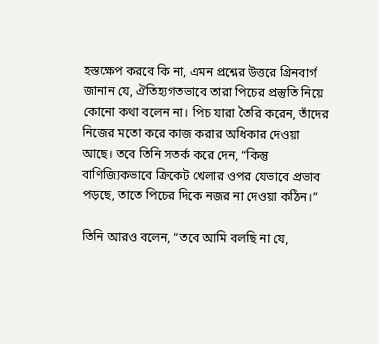হস্তক্ষেপ করবে কি না, এমন প্রশ্নের উত্তরে গ্রিনবার্গ জানান যে, ঐতিহ্যগতভাবে তারা পিচের প্রস্তুতি নিয়ে কোনো কথা বলেন না। পিচ যারা তৈরি করেন, তাঁদের নিজের মতো করে কাজ করার অধিকার দেওয়া আছে। তবে তিনি সতর্ক করে দেন, “কিন্তু বাণিজ্যিকভাবে ক্রিকেট খেলার ওপর যেভাবে প্রভাব পড়ছে, তাতে পিচের দিকে নজর না দেওয়া কঠিন।”

তিনি আরও বলেন, “তবে আমি বলছি না যে,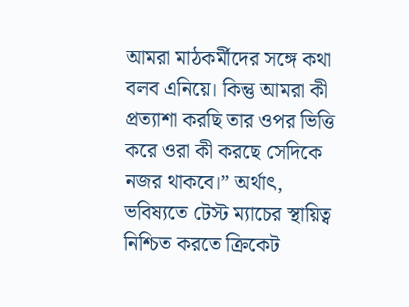আমরা মাঠকর্মীদের সঙ্গে কথা বলব এনিয়ে। কিন্তু আমরা কী প্রত্যাশা করছি তার ওপর ভিত্তি করে ওরা কী করছে সেদিকে নজর থাকবে।” অর্থাৎ, ভবিষ্যতে টেস্ট ম্যাচের স্থায়িত্ব নিশ্চিত করতে ক্রিকেট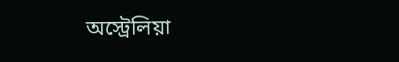অস্ট্রেলিয়া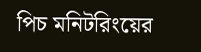পিচ মনিটরিংয়ের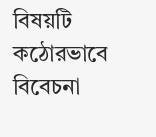বিষয়টি কঠোরভাবে বিবেচনা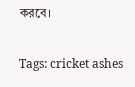করবে।

Tags: cricket ashes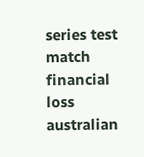series test match financial loss australian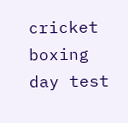cricket boxing day test